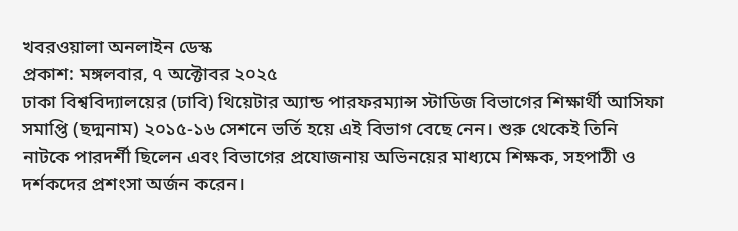খবরওয়ালা অনলাইন ডেস্ক
প্রকাশ: মঙ্গলবার, ৭ অক্টোবর ২০২৫
ঢাকা বিশ্ববিদ্যালয়ের (ঢাবি) থিয়েটার অ্যান্ড পারফরম্যান্স স্টাডিজ বিভাগের শিক্ষার্থী আসিফা সমাপ্তি (ছদ্মনাম) ২০১৫-১৬ সেশনে ভর্তি হয়ে এই বিভাগ বেছে নেন। শুরু থেকেই তিনি নাটকে পারদর্শী ছিলেন এবং বিভাগের প্রযোজনায় অভিনয়ের মাধ্যমে শিক্ষক, সহপাঠী ও দর্শকদের প্রশংসা অর্জন করেন।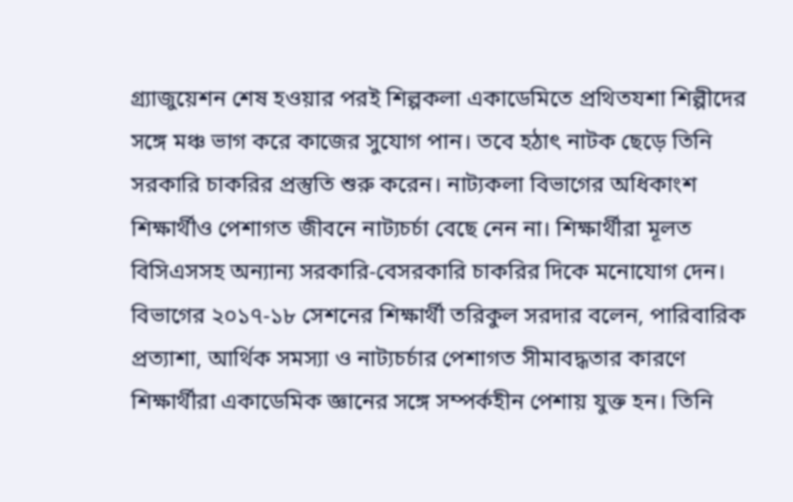গ্র্যাজুয়েশন শেষ হওয়ার পরই শিল্পকলা একাডেমিতে প্রথিতযশা শিল্পীদের সঙ্গে মঞ্চ ভাগ করে কাজের সুযোগ পান। তবে হঠাৎ নাটক ছেড়ে তিনি সরকারি চাকরির প্রস্তুতি শুরু করেন। নাট্যকলা বিভাগের অধিকাংশ শিক্ষার্থীও পেশাগত জীবনে নাট্যচর্চা বেছে নেন না। শিক্ষার্থীরা মূলত বিসিএসসহ অন্যান্য সরকারি-বেসরকারি চাকরির দিকে মনোযোগ দেন।
বিভাগের ২০১৭-১৮ সেশনের শিক্ষার্থী তরিকুল সরদার বলেন, পারিবারিক প্রত্যাশা, আর্থিক সমস্যা ও নাট্যচর্চার পেশাগত সীমাবদ্ধতার কারণে শিক্ষার্থীরা একাডেমিক জ্ঞানের সঙ্গে সম্পর্কহীন পেশায় যুক্ত হন। তিনি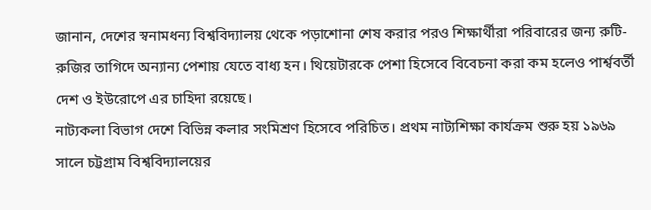জানান, দেশের স্বনামধন্য বিশ্ববিদ্যালয় থেকে পড়াশোনা শেষ করার পরও শিক্ষার্থীরা পরিবারের জন্য রুটি-রুজির তাগিদে অন্যান্য পেশায় যেতে বাধ্য হন। থিয়েটারকে পেশা হিসেবে বিবেচনা করা কম হলেও পার্শ্ববর্তী দেশ ও ইউরোপে এর চাহিদা রয়েছে।
নাট্যকলা বিভাগ দেশে বিভিন্ন কলার সংমিশ্রণ হিসেবে পরিচিত। প্রথম নাট্যশিক্ষা কার্যক্রম শুরু হয় ১৯৬৯ সালে চট্টগ্রাম বিশ্ববিদ্যালয়ের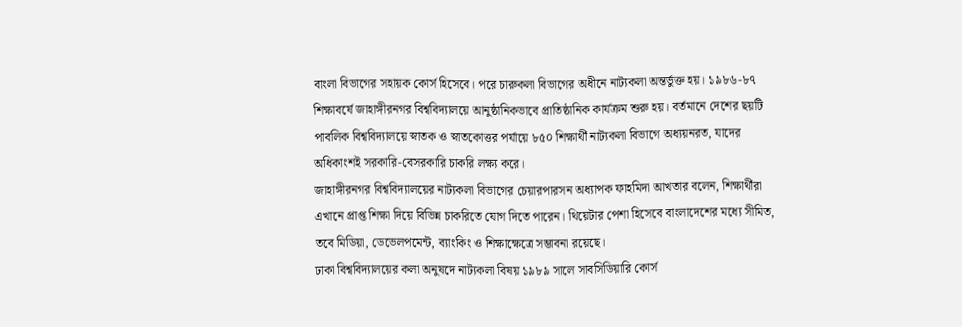বাংলা বিভাগের সহায়ক কোর্স হিসেবে। পরে চারুকলা বিভাগের অধীনে নাট্যকলা অন্তর্ভুক্ত হয়। ১৯৮৬-৮৭ শিক্ষাবর্ষে জাহাঙ্গীরনগর বিশ্ববিদ্যালয়ে আনুষ্ঠানিকভাবে প্রাতিষ্ঠানিক কার্যক্রম শুরু হয়। বর্তমানে দেশের ছয়টি পাবলিক বিশ্ববিদ্যালয়ে স্নাতক ও স্নাতকোত্তর পর্যায়ে ৮৫০ শিক্ষার্থী নাট্যকলা বিভাগে অধ্যয়নরত, যাদের অধিকাংশই সরকারি-বেসরকারি চাকরি লক্ষ্য করে।
জাহাঙ্গীরনগর বিশ্ববিদ্যালয়ের নাট্যকলা বিভাগের চেয়ারপারসন অধ্যাপক ফাহমিদা আখতার বলেন, শিক্ষার্থীরা এখানে প্রাপ্ত শিক্ষা দিয়ে বিভিন্ন চাকরিতে যোগ দিতে পারেন। থিয়েটার পেশা হিসেবে বাংলাদেশের মধ্যে সীমিত, তবে মিডিয়া, ডেভেলপমেন্ট, ব্যাংকিং ও শিক্ষাক্ষেত্রে সম্ভাবনা রয়েছে।
ঢাকা বিশ্ববিদ্যালয়ের কলা অনুষদে নাট্যকলা বিষয় ১৯৮৯ সালে সাবসিডিয়ারি কোর্স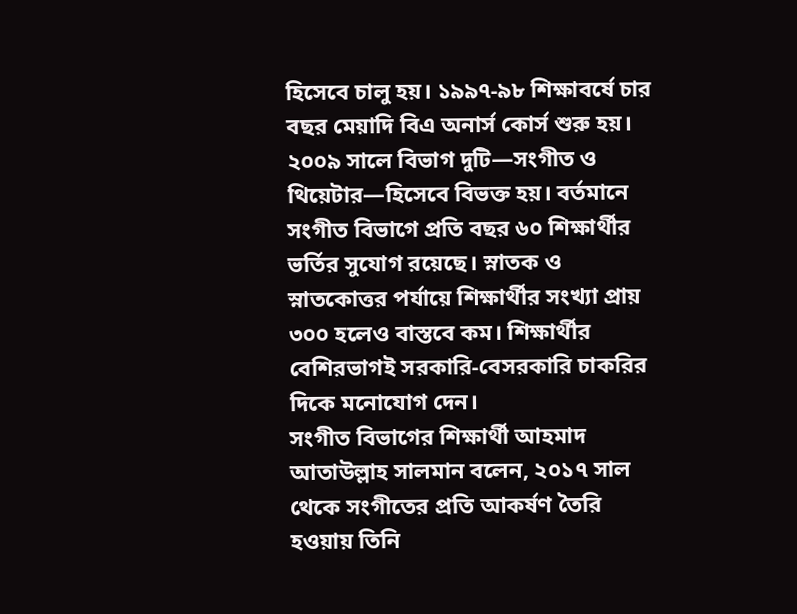হিসেবে চালু হয়। ১৯৯৭-৯৮ শিক্ষাবর্ষে চার বছর মেয়াদি বিএ অনার্স কোর্স শুরু হয়। ২০০৯ সালে বিভাগ দুটি—সংগীত ও থিয়েটার—হিসেবে বিভক্ত হয়। বর্তমানে সংগীত বিভাগে প্রতি বছর ৬০ শিক্ষার্থীর ভর্তির সুযোগ রয়েছে। স্নাতক ও স্নাতকোত্তর পর্যায়ে শিক্ষার্থীর সংখ্যা প্রায় ৩০০ হলেও বাস্তবে কম। শিক্ষার্থীর বেশিরভাগই সরকারি-বেসরকারি চাকরির দিকে মনোযোগ দেন।
সংগীত বিভাগের শিক্ষার্থী আহমাদ আতাউল্লাহ সালমান বলেন, ২০১৭ সাল থেকে সংগীতের প্রতি আকর্ষণ তৈরি হওয়ায় তিনি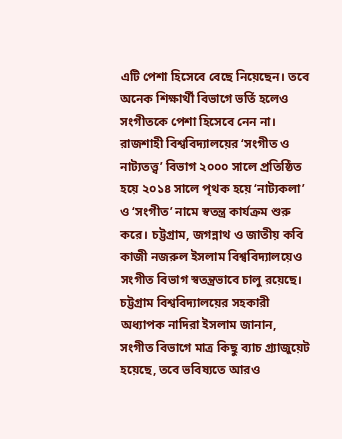এটি পেশা হিসেবে বেছে নিয়েছেন। তবে অনেক শিক্ষার্থী বিভাগে ভর্তি হলেও সংগীতকে পেশা হিসেবে নেন না।
রাজশাহী বিশ্ববিদ্যালয়ের ‘সংগীত ও নাট্যতত্ত্ব’ বিভাগ ২০০০ সালে প্রতিষ্ঠিত হয়ে ২০১৪ সালে পৃথক হয়ে ‘নাট্যকলা’ ও ‘সংগীত’ নামে স্বতন্ত্র কার্যক্রম শুরু করে। চট্টগ্রাম, জগন্নাথ ও জাতীয় কবি কাজী নজরুল ইসলাম বিশ্ববিদ্যালয়েও সংগীত বিভাগ স্বতন্ত্রভাবে চালু রয়েছে।
চট্টগ্রাম বিশ্ববিদ্যালয়ের সহকারী অধ্যাপক নাদিরা ইসলাম জানান, সংগীত বিভাগে মাত্র কিছু ব্যাচ গ্র্যাজুয়েট হয়েছে, তবে ভবিষ্যতে আরও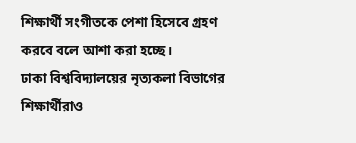শিক্ষার্থী সংগীতকে পেশা হিসেবে গ্রহণ করবে বলে আশা করা হচ্ছে।
ঢাকা বিশ্ববিদ্যালয়ের নৃত্যকলা বিভাগের শিক্ষার্থীরাও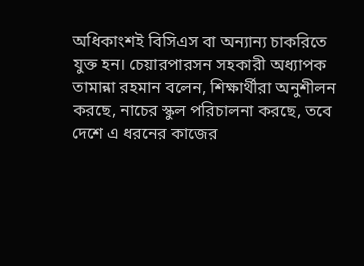অধিকাংশই বিসিএস বা অন্যান্য চাকরিতে যুক্ত হন। চেয়ারপারসন সহকারী অধ্যাপক তামান্না রহমান বলেন, শিক্ষার্থীরা অনুশীলন করছে, নাচের স্কুল পরিচালনা করছে, তবে দেশে এ ধরনের কাজের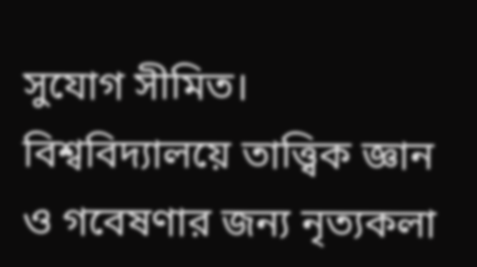সুযোগ সীমিত। বিশ্ববিদ্যালয়ে তাত্ত্বিক জ্ঞান ও গবেষণার জন্য নৃত্যকলা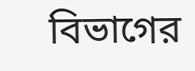বিভাগের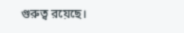গুরুত্ব রয়েছে।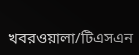খবরওয়ালা/টিএসএন